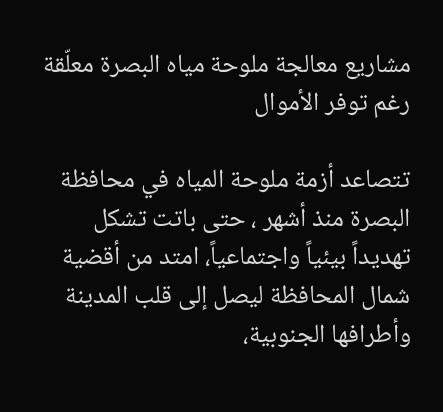مشاريع معالجة ملوحة مياه البصرة معلّقة رغم توفر الأموال

تتصاعد أزمة ملوحة المياه في محافظة البصرة منذ أشهر ، حتى باتت تشكل تهديداً بيئياً واجتماعياً، امتد من أقضية شمال المحافظة ليصل إلى قلب المدينة وأطرافها الجنوبية،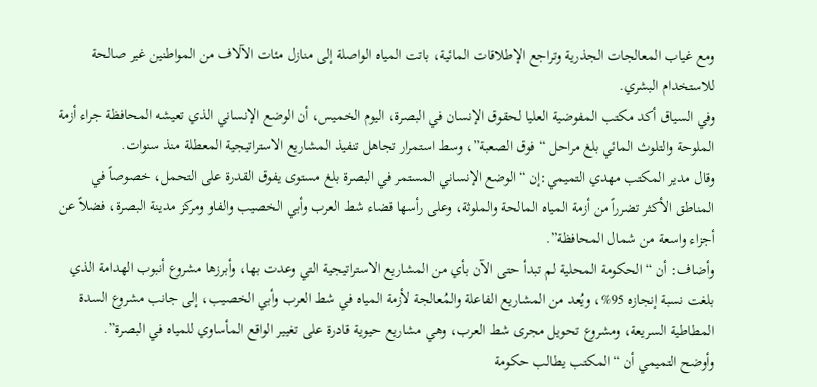ومع غياب المعالجات الجذرية وتراجع الإطلاقات المائية، باتت المياه الواصلة إلى منازل مئات الآلاف من المواطنين غير صالحة للاستخدام البشري.
وفي السياق أكد مكتب المفوضية العليا لحقوق الإنسان في البصرة، اليوم الخميس، أن الوضع الإنساني الذي تعيشه المحافظة جراء أزمة الملوحة والتلوث المائي بلغ مراحل “فوق الصعبة”، وسط استمرار تجاهل تنفيذ المشاريع الاستراتيجية المعطلة منذ سنوات.
وقال مدير المكتب مهدي التميمي:إن “الوضع الإنساني المستمر في البصرة بلغ مستوى يفوق القدرة على التحمل، خصوصاً في المناطق الأكثر تضرراً من أزمة المياه المالحة والملوثة، وعلى رأسها قضاء شط العرب وأبي الخصيب والفاو ومركز مدينة البصرة، فضلاً عن أجزاء واسعة من شمال المحافظة”.
وأضاف: أن “الحكومة المحلية لم تبدأ حتى الآن بأي من المشاريع الاستراتيجية التي وعدت بها، وأبرزها مشروع أنبوب الهدامة الذي بلغت نسبة إنجازه 95%، ويُعد من المشاريع الفاعلة والمُعالجة لأزمة المياه في شط العرب وأبي الخصيب، إلى جانب مشروع السدة المطاطية السريعة، ومشروع تحويل مجرى شط العرب، وهي مشاريع حيوية قادرة على تغيير الواقع المأساوي للمياه في البصرة”.
وأوضح التميمي أن “المكتب يطالب حكومة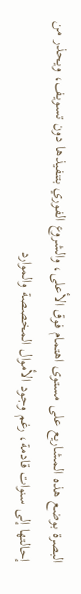البصرة بوضع هذه المشاريع على مستوى اهتمام فوق الأعلى، والشروع الفوري بتنفيذها دون تسويف، ويحذر من إحالتها إلى سنوات قادمة، رغم وجود الأموال المخصصة والموارد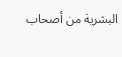البشرية من أصحاب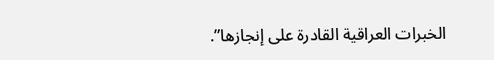الخبرات العراقية القادرة على إنجازها”.